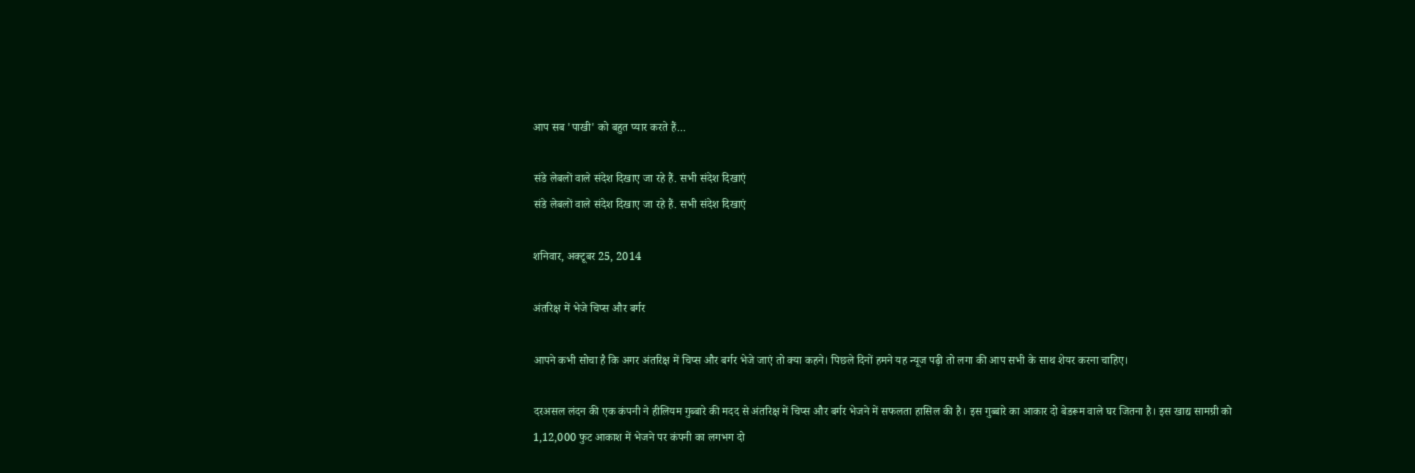आप सब 'पाखी' को बहुत प्यार करते हैं...

संडे लेबलों वाले संदेश दिखाए जा रहे हैं. सभी संदेश दिखाएं
संडे लेबलों वाले संदेश दिखाए जा रहे हैं. सभी संदेश दिखाएं

शनिवार, अक्टूबर 25, 2014

अंतरिक्ष में भेजे चिप्स और बर्गर

आपने कभी सोचा है कि अगर अंतरिक्ष में चिप्स और बर्गर भेजे जाएं तो क्या कहने। पिछले दिनों हमने यह न्यूज पढ़ी तो लगा की आप सभी के साथ शेयर करना चाहिए।

दरअसल लंदन की एक कंपनी ने हीलियम गुब्बारे की मदद से अंतरिक्ष में चिप्स और बर्गर भेजने में सफलता हासिल की है। इस गुब्बारे का आकार दो बेडरूम वाले घर जितना है। इस खाद्य सामग्री को 1,12,000 फुट आकाश में भेजने पर कंपनी का लगभग दो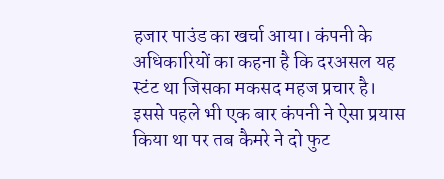हजार पाउंड का खर्चा आया। कंपनी के अधिकारियों का कहना है कि दरअसल यह स्टंट था जिसका मकसद महज प्रचार है। इससे पहले भी एक बार कंपनी ने ऐसा प्रयास किया था पर तब कैमरे ने दो फुट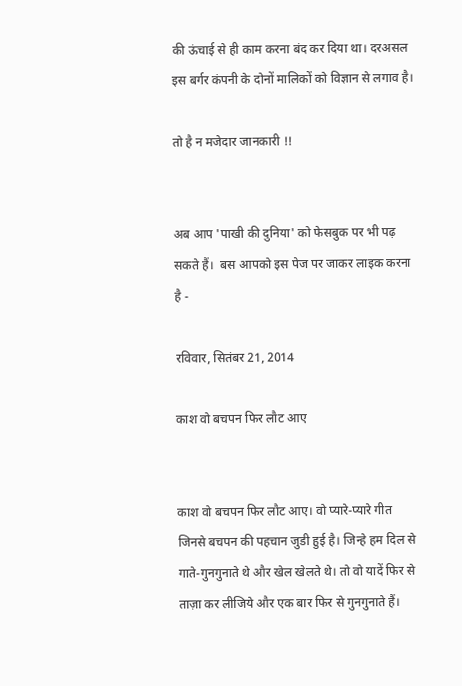की ऊंचाई से ही काम करना बंद कर दिया था। दरअसल इस बर्गर कंपनी के दोनों मालिकों को विज्ञान से लगाव है।

तो है न मजेदार जानकारी !!


अब आप 'पाखी की दुनिया' को फेसबुक पर भी पढ़ सकते हैं।  बस आपको इस पेज पर जाकर लाइक करना है -

रविवार, सितंबर 21, 2014

काश वो बचपन फिर लौट आए


काश वो बचपन फिर लौट आए। वो प्यारे-प्यारे गीत जिनसे बचपन की पहचान जुडी हुई है। जिन्हे हम दिल से गाते-गुनगुनाते थे और खेल खेलते थे। तो वो यादें फिर से ताज़ा कर लीजिये और एक बार फिर से गुनगुनाते हैं।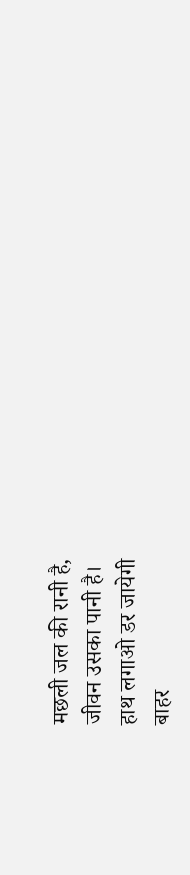मछली जल की रानी है,
जीवन उसका पानी है।
हाथ लगाओ डर जायेगी
बाहर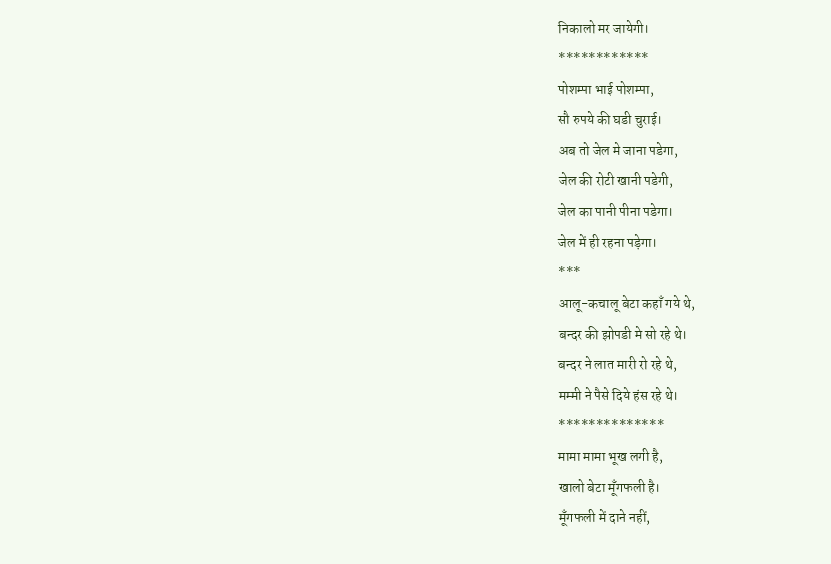निकालो मर जायेगी।
************
पोशम्पा भाई पोशम्पा,
सौ रुपये की घडी चुराई।
अब तो जेल मे जाना पडेगा,
जेल की रोटी खानी पडेगी,
जेल का पानी पीना पडेगा।
जेल में ही रहना पड़ेगा।
***
आलू-कचालू बेटा कहाँ गये थे,
बन्दर की झोपडी मे सो रहे थे।
बन्दर ने लात मारी रो रहे थे,
मम्मी ने पैसे दिये हंस रहे थे।
**************
मामा मामा भूख लगी है,
खालो बेटा मूँगफली है।
मूँगफली में दाने नहीं,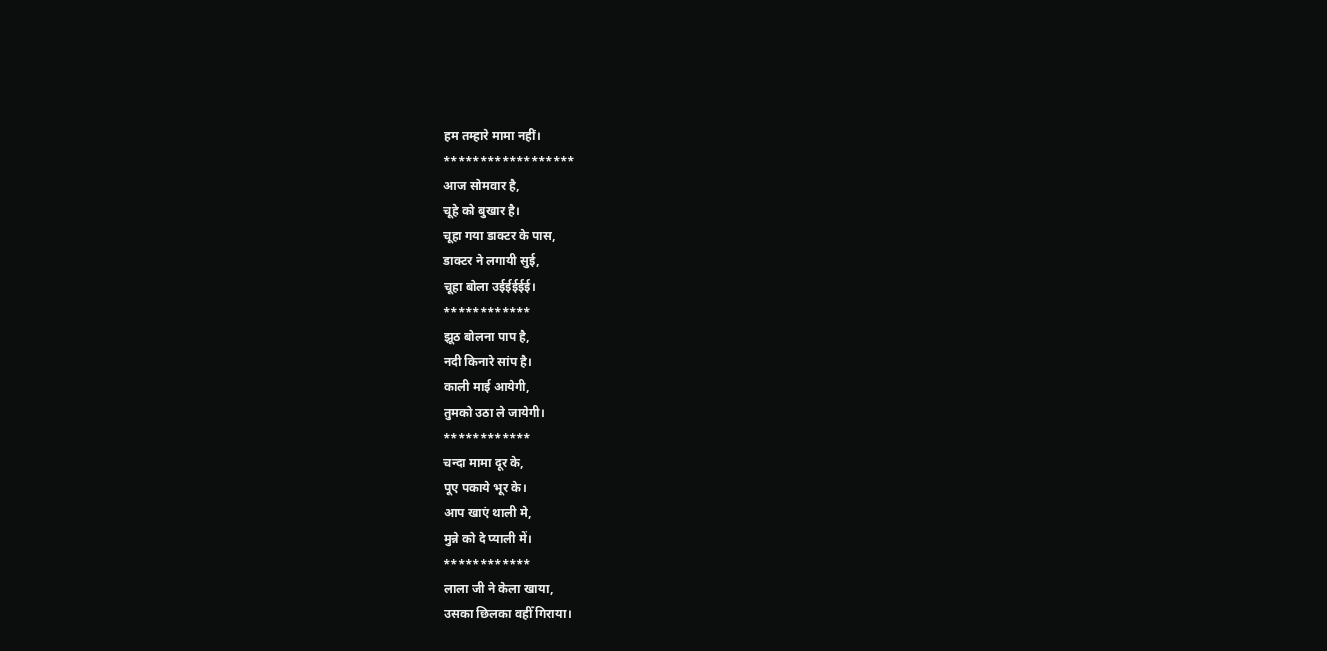हम तम्हारे मामा नहीं।
******************
आज सोमवार है,
चूहे को बुखार है।
चूहा गया डाक्टर के पास,
डाक्टर ने लगायी सुई,
चूहा बोला उईईईईई।
************
झूठ बोलना पाप है,
नदी किनारे सांप है।
काली माई आयेगी,
तुमको उठा ले जायेगी।
************
चन्दा मामा दूर के,
पूए पकाये भूर के।
आप खाएं थाली मे,
मुन्ने को दे प्याली में।
************
लाला जी ने केला खाया,
उसका छिलका वहीँ गिराया।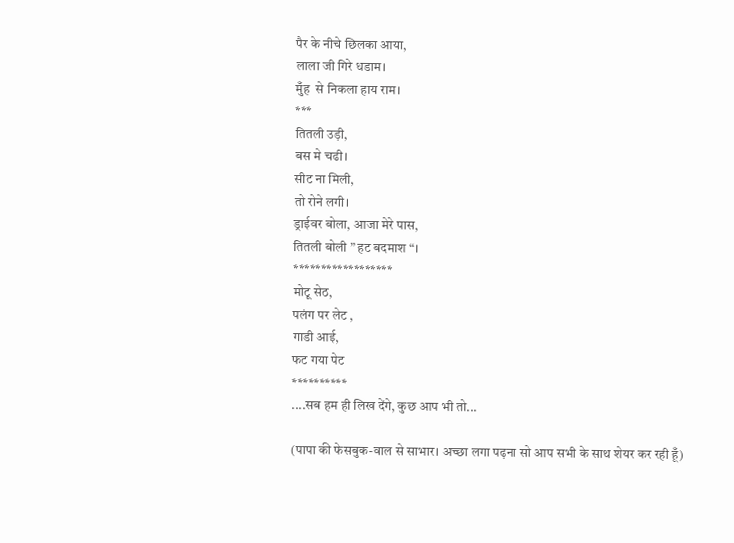पैर के नीचे छिलका आया,
लाला जी गिरे धडाम।
मुँह  से निकला हाय राम।
***
तितली उड़ी,
बस मे चढी।
सीट ना मिली,
तो रोने लगी।
ड्राईवर बोला, आजा मेरे पास,
तितली बोली ” हट बदमाश “।
******************
मोटू सेठ,
पलंग पर लेट ,
गाडी आई,
फट गया पेट
**********
....सब हम ही लिख देंगे, कुछ आप भी तो...

(पापा की फेसबुक-वाल से साभार। अच्छा लगा पढ़ना सो आप सभी के साथ शेयर कर रही हूँ)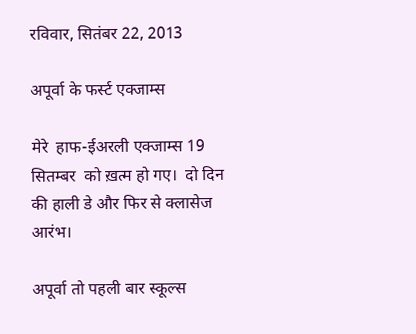रविवार, सितंबर 22, 2013

अपूर्वा के फर्स्ट एक्जाम्स

मेरे  हाफ-ईअरली एक्जाम्स 19  सितम्बर  को ख़त्म हो गए।  दो दिन की हाली डे और फिर से क्लासेज आरंभ।

अपूर्वा तो पहली बार स्कूल्स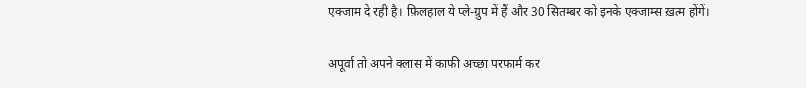एक्जाम दे रही है। फ़िलहाल ये प्ले-ग्रुप में हैं और 30 सितम्बर को इनके एक्जाम्स ख़त्म होंगें।

अपूर्वा तो अपने क्लास में काफी अच्छा परफार्म कर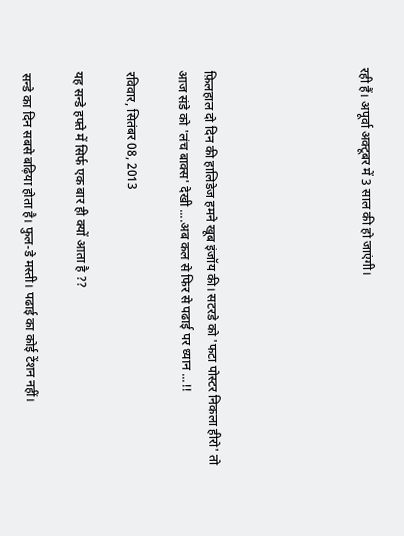रही हैं। अपूर्वा अक्टूबर में 3 साल की हो जाएंगी।





फ़िलहाल दो दिन की हालिडेज हमने खूब इंजॉय की। सटरडे को 'फटा पोस्टर निकला हीरो' तो आज संडे को 'लंच बाक्स' देखी ....अब कल से फिर से पढाई पर ध्यान ...!!

रविवार, सितंबर 08, 2013

यह सन्डे हफ्ते में सिर्फ एक बार ही क्यों आता है ??

सन्डे का दिन सबसे बढ़िया होता है। फुल-डे मस्ती। पढाई का कोई टेंशन नहीं।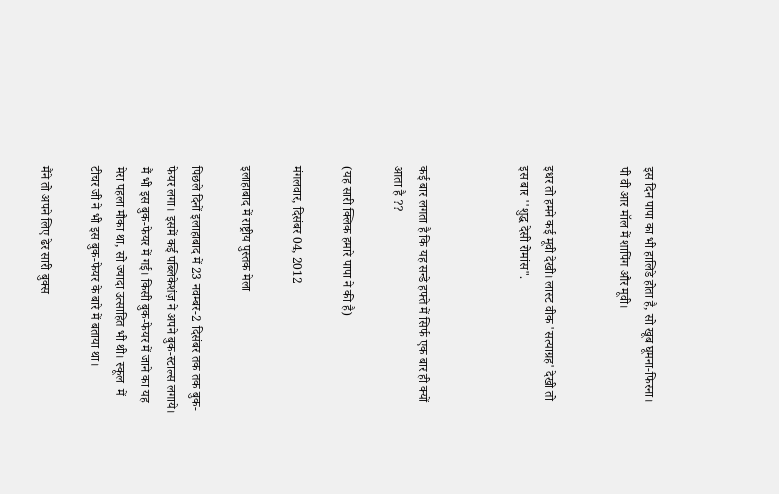इस दिन पापा का भी हालिडे होता है, सो खूब घूमना-फिरना। पी वी आर मॉल में शापिंग और मूवी।


इधर तो हमने कई मूवी देखी। लास्ट वीक 'सत्याग्रह' देखी तो इस बार ''शुद्ध देसी रोमांस".



कई बार लगता है कि यह सन्डे हफ्ते में सिर्फ एक बार ही क्यों आता है ??

(यह सारी क्लिक हमारे पापा ने की है)

मंगलवार, दिसंबर 04, 2012

इलाहाबाद में राष्ट्रीय पुस्तक मेला

पिछले दिनों इलाहाबाद में 23 नवम्बर-2 दिसंबर तक तक बुक-फेयर लगा। इसमें कई पब्लिकेशंज़ ने अपने बुक-स्टाल्स लगाये।
मैं भी इस बुक-फेयर में गई। किसी बुक-फेयर में जाने का यह मेरा पहला मौका था, सो ज्यादा उत्साहित भी थी। स्कूल  में टीचर जी ने भी इस बुक-फेयर के बारे में बताया था।

मैंने तो अपने लिए ढेर सारी बुक्स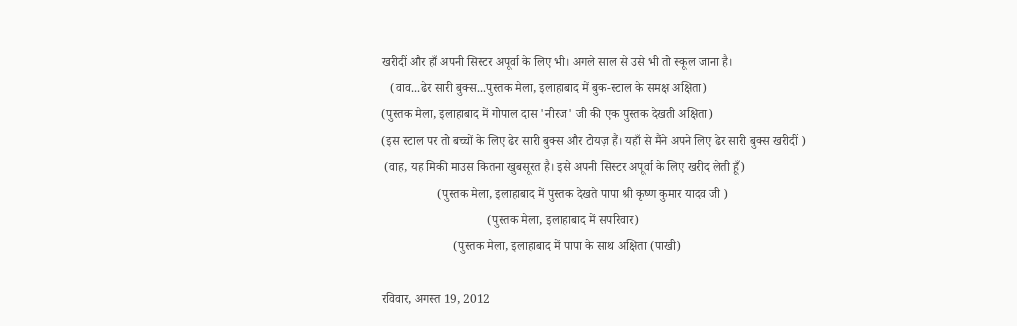खरीदीं और हाँ अपनी सिस्टर अपूर्वा के लिए भी। अगले साल से उसे भी तो स्कूल जाना है।
   (वाव...ढेर सारी बुक्स...पुस्तक मेला, इलाहाबाद में बुक-स्टाल के समक्ष अक्षिता)
(पुस्तक मेला, इलाहाबाद में गोपाल दास 'नीरज' जी की एक पुस्तक देखती अक्षिता)
(इस स्टाल पर तो बच्चों के लिए ढेर सारी बुक्स और टोयज़ हैं। यहाँ से मैंने अपने लिए ढेर सारी बुक्स खरीदीं )
 (वाह, यह मिकी माउस कितना खुबसूरत है। इसे अपनी सिस्टर अपूर्वा के लिए खरीद लेती हूँ)
                  (पुस्तक मेला, इलाहाबाद में पुस्तक देखते पापा श्री कृष्ण कुमार यादव जी )
                                  (पुस्तक मेला, इलाहाबाद में सपरिवार)
                       (पुस्तक मेला, इलाहाबाद में पापा के साथ अक्षिता (पाखी)

रविवार, अगस्त 19, 2012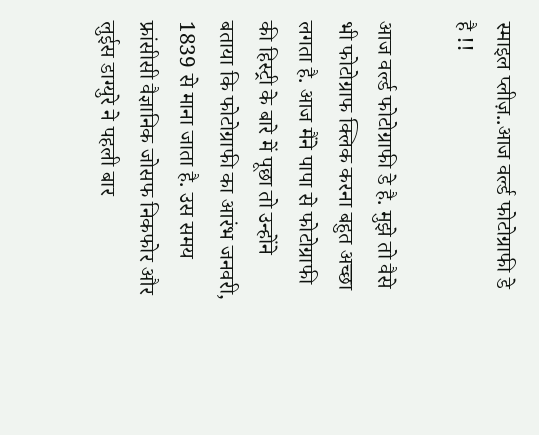स्माइल प्लीज़..आज वर्ल्ड फोटोग्राफी डे है !!

आज वर्ल्ड फोटोग्राफी डे है. मुझे तो वैसे भी फोटोग्राफ क्लिक करना बहुत अच्छा लगता है. आज मैंने पापा से फोटोग्राफी की हिस्ट्री के बारे में पूछा तो उन्होंने बताया कि फोटोग्राफी का आरंभ जनवरी, 1839 से माना जाता है. उस समय फ्रांसीसी वैज्ञानिक जोसफ निकफोर और लुईस डाग्युरे ने पहली बार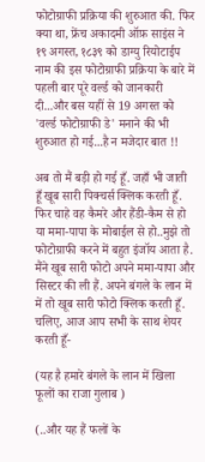फोटोग्राफी प्रक्रिया की शुरुआत की. फिर क्या था, फ्रेंच अकादमी ऑफ़ साइंस ने १९ अगस्त, १८३९ को डाग्यु रियोटाईप नाम की इस फोटोग्राफी प्रक्रिया के बारे में पहली बार पूरे वर्ल्ड को जानकारी दी...और बस यहीं से 19 अगस्त को 'वर्ल्ड फोटोग्राफी डे' मनाने की भी शुरुआत हो गई...है न मजेदार बात !!

अब तो मैं बड़ी हो गई हूँ. जहाँ भी जाती हूँ खूब सारी पिक्चर्स क्लिक करती हूँ. फिर चाहे वह कैमरे और हैंडी-कैम से हो या ममा-पापा के मोबाईल से हो..मुझे तो फोटोग्राफी करने में बहुत इंजॉय आता है. मैंने खूब सारी फोटो अपने ममा-पापा और सिस्टर की ली हैं. अपने बंगले के लान में में तो खूब सारी फोटो क्लिक करती हूँ. चलिए, आज आप सभी के साथ शेयर करती हूँ-

(यह है हमारे बंगले के लान में खिला फूलों का राजा गुलाब )

(..और यह हैं फलों के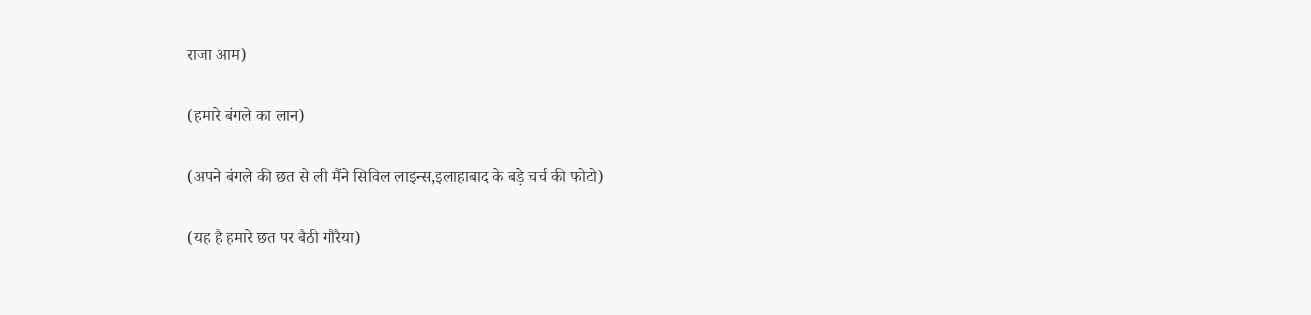राजा आम)

(हमारे बंगले का लान)

(अपने बंगले की छत से ली मैंने सिविल लाइन्स,इलाहाबाद के बड़े चर्च की फोटो)

(यह है हमारे छत पर बैठी गौरैया)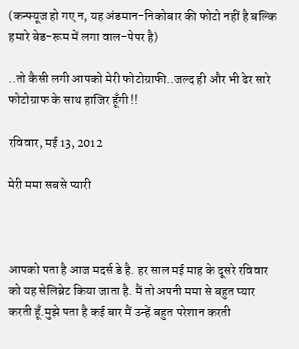(कन्फ्यूज हो गए न, यह अंडमान-निकोबार की फोटो नहीं है बल्कि हमारे बेड-रूम में लगा वाल-पेपर है)

..तो कैसी लगी आपको मेरी फोटोग्राफी..जल्द ही और भी ढेर सारे फोटोग्राफ के साथ हाजिर हूँगी !!

रविवार, मई 13, 2012

मेरी ममा सबसे प्यारी



आपको पता है आज मदर्स डे है. हर साल मई माह के दूसरे रविवार को यह सेलिब्रेट किया जाता है. मैं तो अपनी ममा से बहुत प्यार करती हूँ.मुझे पता है कई बार मैं उन्हें बहुत परेशान करती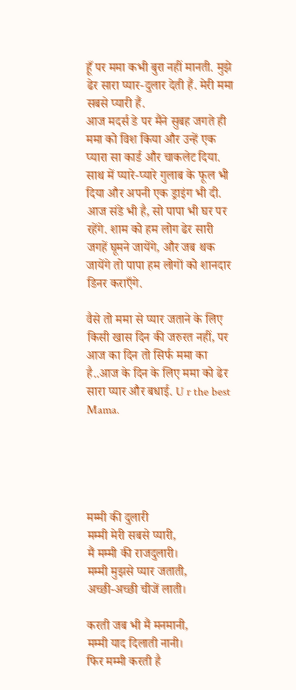हूँ पर ममा कभी बुरा नहीं मानती. मुझे ढेर सारा प्यार-दुलार देती हैं. मेरी ममा सबसे प्यारी हैं.
आज मदर्स डे पर मैंने सुबह जगते ही ममा को विश किया और उन्हें एक प्यारा सा कार्ड और चाकलेट दिया. साथ में प्यारे-प्यारे गुलाब के फूल भी दिया और अपनी एक ड्राइंग भी दी. आज संडे भी है, सो पापा भी घर पर रहेंगे. शाम को हम लोग ढेर सारी जगहें घूमने जायेंगे, और जब थक जायेंगे तो पापा हम लोगों को शानदार डिनर कराएँगे.

वैसे तो ममा से प्यार जताने के लिए किसी खास दिन की जरुरत नहीं, पर आज का दिन तो सिर्फ ममा का है..आज के दिन के लिए ममा को ढेर सारा प्यार और बधाई. U r the best Mama.





मम्मी की दुलारी
मम्मी मेरी सबसे प्यारी,
मैं मम्मी की राजदुलारी।
मम्मी मुझसे प्यार जताती,
अच्छी-अच्छी चीजें लाती।

करती जब भी मैं मनमानी,
मम्मी याद दिलाती नानी।
फिर मम्मी करती है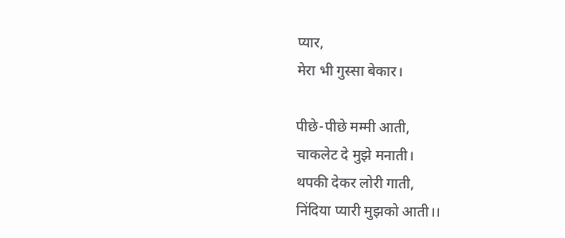प्यार,
मेरा भी गुस्सा बेकार।

पीछे-पीछे मम्मी आती,
चाकलेट दे मुझे मनाती।
थपकी देकर लोरी गाती,
निंदिया प्यारी मुझको आती।।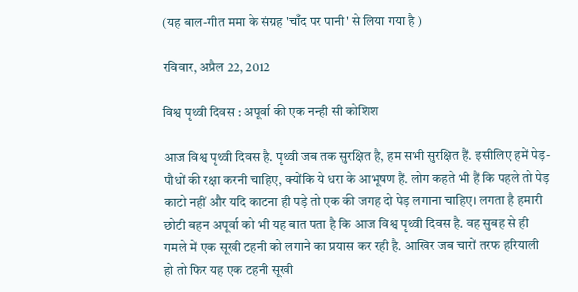(यह बाल-गीत ममा के संग्रह 'चाँद पर पानी' से लिया गया है )

रविवार, अप्रैल 22, 2012

विश्व पृथ्वी दिवस : अपूर्वा की एक नन्ही सी कोशिश

आज विश्व पृथ्वी दिवस है. पृथ्वी जब तक सुरक्षित है, हम सभी सुरक्षित हैं. इसीलिए हमें पेड़-पौधों की रक्षा करनी चाहिए, क्योंकि ये धरा के आभूषण हैं. लोग कहते भी हैं कि पहले तो पेड़ काटो नहीं और यदि काटना ही पड़े तो एक की जगह दो पेड़ लगाना चाहिए। लगता है हमारी छोटी बहन अपूर्वा को भी यह बात पता है कि आज विश्व पृथ्वी दिवस है. वह सुबह से ही गमले में एक सूखी टहनी को लगाने का प्रयास कर रही है. आखिर जब चारों तरफ हरियाली हो तो फिर यह एक टहनी सूखी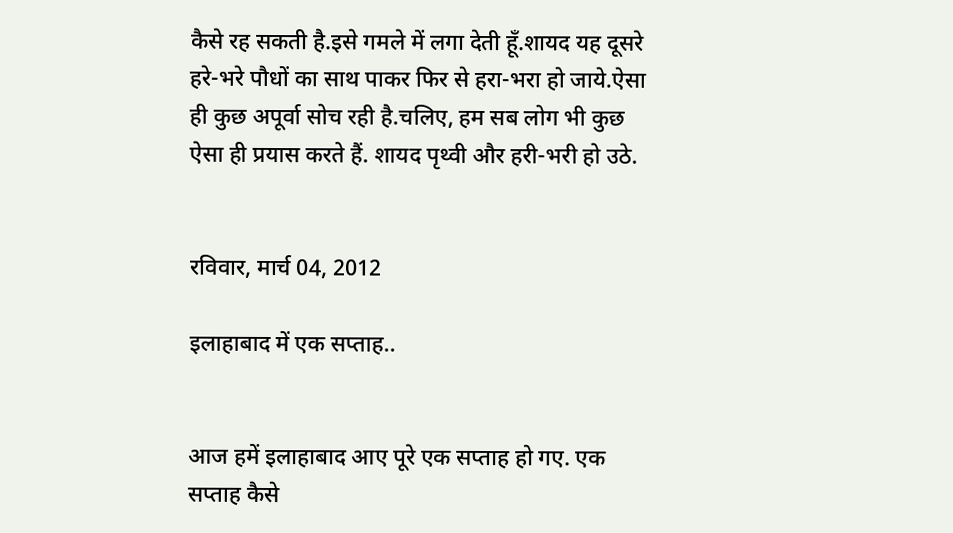कैसे रह सकती है.इसे गमले में लगा देती हूँ.शायद यह दूसरे हरे-भरे पौधों का साथ पाकर फिर से हरा-भरा हो जाये.ऐसा ही कुछ अपूर्वा सोच रही है.चलिए, हम सब लोग भी कुछ ऐसा ही प्रयास करते हैं. शायद पृथ्वी और हरी-भरी हो उठे.


रविवार, मार्च 04, 2012

इलाहाबाद में एक सप्ताह..


आज हमें इलाहाबाद आए पूरे एक सप्ताह हो गए. एक सप्ताह कैसे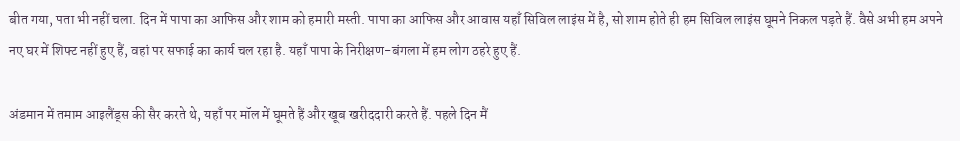बीत गया, पता भी नहीं चला. दिन में पापा का आफिस और शाम को हमारी मस्ती. पापा का आफिस और आवास यहाँ सिविल लाइंस में है, सो शाम होते ही हम सिविल लाइंस घूमने निकल पड़ते हैं. वैसे अभी हम अपने नए घर में शिफ्ट नहीं हुए हैं, वहां पर सफाई का कार्य चल रहा है. यहाँ पापा के निरीक्षण-बंगला में हम लोग ठहरे हुए हैं.

अंडमान में तमाम आइलैंड्स की सैर करते थे, यहाँ पर मॉल में घूमते हैं और खूब खरीददारी करते हैं. पहले दिन मैं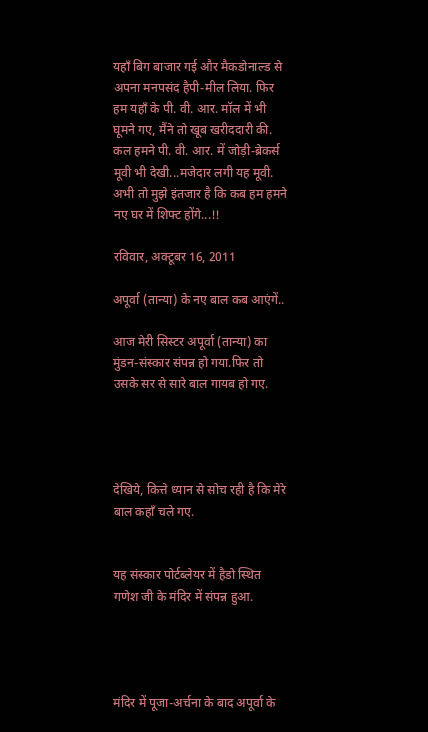यहाँ बिग बाजार गई और मैकडोनाल्ड से अपना मनपसंद हैपी-मील लिया. फिर हम यहाँ के पी. वी. आर. मॉल में भी घूमने गए, मैंने तो खूब खरीददारी की. कल हमने पी. वी. आर. में जोड़ी-ब्रेकर्स मूवी भी देखी...मजेदार लगी यह मूवी. अभी तो मुझे इंतजार है कि कब हम हमने नए घर में शिफ्ट होंगे...!!

रविवार, अक्टूबर 16, 2011

अपूर्वा (तान्या) के नए बाल कब आएंगें..

आज मेरी सिस्टर अपूर्वा (तान्या) का मुंडन-संस्कार संपन्न हो गया.फिर तो उसके सर से सारे बाल गायब हो गए.




देखिये, कित्ते ध्यान से सोच रही है कि मेरे बाल कहाँ चले गए.


यह संस्कार पोर्टब्लेयर में हैडो स्थित गणेश जी के मंदिर में संपन्न हुआ.




मंदिर में पूजा-अर्चना के बाद अपूर्वा के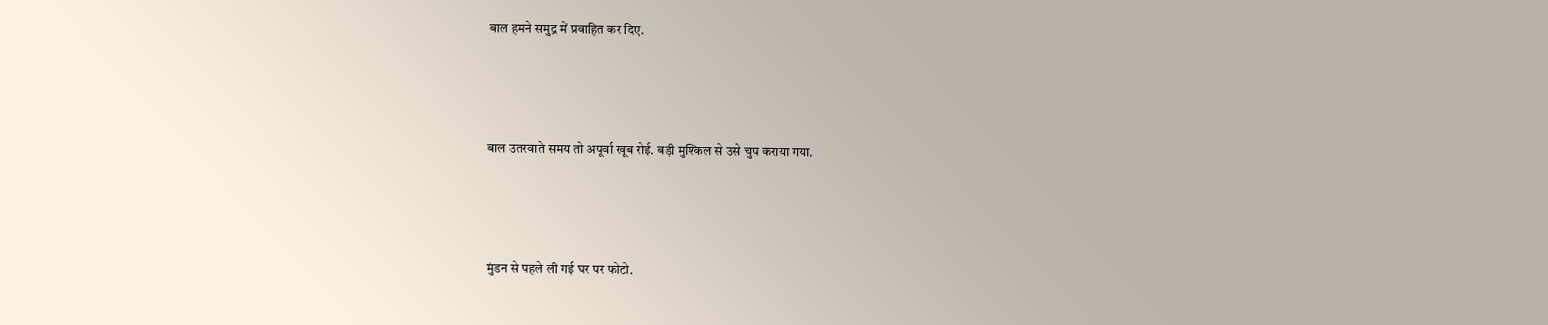बाल हमने समुद्र में प्रवाहित कर दिए.




बाल उतरवाते समय तो अपूर्वा खूब रोई. बड़ी मुश्किल से उसे चुप कराया गया.




मुंडन से पहले ली गई घर पर फोटो.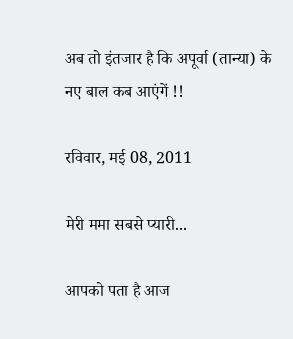अब तो इंतजार है कि अपूर्वा (तान्या) के नए बाल कब आएंगें !!

रविवार, मई 08, 2011

मेरी ममा सबसे प्यारी...

आपको पता है आज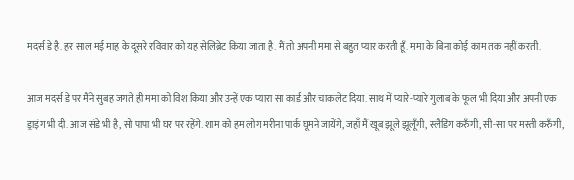मदर्स डे है. हर साल मई माह के दूसरे रविवार को यह सेलिब्रेट किया जाता है. मैं तो अपनी ममा से बहुत प्यार करती हूँ. ममा के बिना कोई काम तक नहीं करती.

आज मदर्स डे पर मैंने सुबह जगते ही ममा को विश किया और उन्हें एक प्यारा सा कार्ड और चाकलेट दिया. साथ में प्यारे-प्यारे गुलाब के फूल भी दिया और अपनी एक ड्राइंग भी दी. आज संडे भी है, सो पापा भी घर पर रहेंगे. शाम को हम लोग मरीना पार्क घूमने जायेंगे, जहाँ मैं खूब झूले झूलूँगी, स्लैडिंग करुँगी, सी-सा पर मस्ती करुँगी,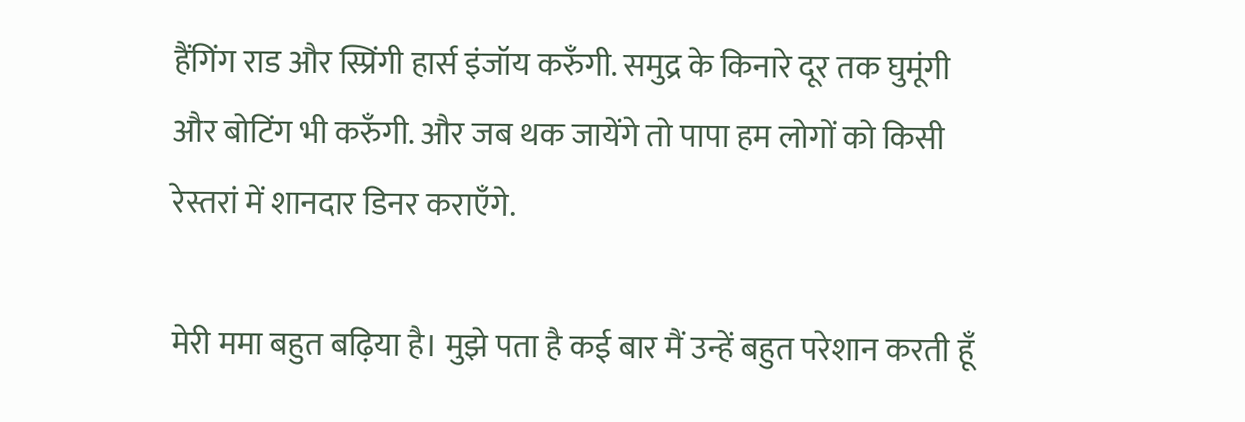हैंगिंग राड और स्प्रिंगी हार्स इंजॉय करुँगी. समुद्र के किनारे दूर तक घुमूंगी और बोटिंग भी करुँगी. और जब थक जायेंगे तो पापा हम लोगों को किसी रेस्तरां में शानदार डिनर कराएँगे.

मेरी ममा बहुत बढ़िया है। मुझे पता है कई बार मैं उन्हें बहुत परेशान करती हूँ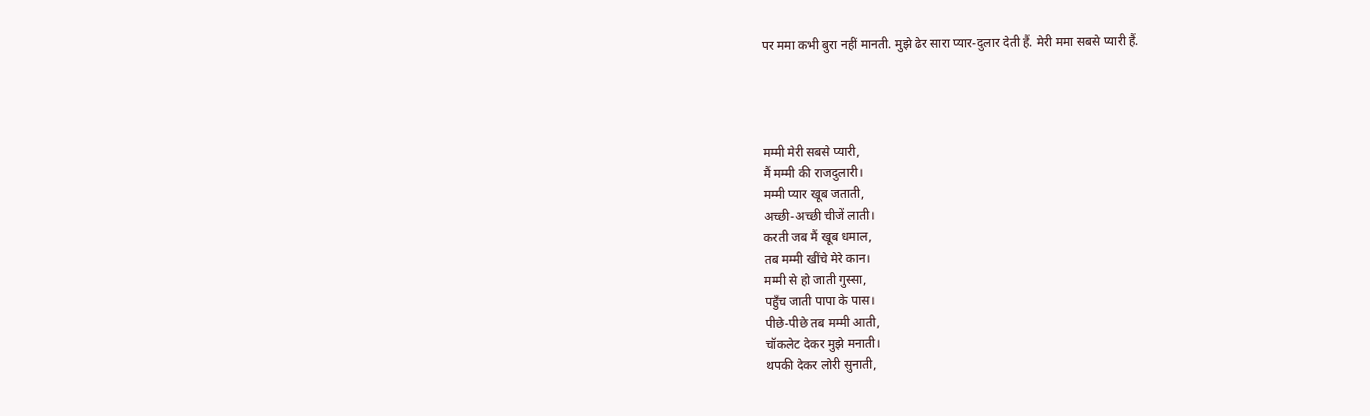पर ममा कभी बुरा नहीं मानती. मुझे ढेर सारा प्यार-दुलार देती हैं. मेरी ममा सबसे प्यारी हैं.




मम्मी मेरी सबसे प्यारी,
मैं मम्मी की राजदुलारी।
मम्मी प्यार खूब जताती,
अच्छी-अच्छी चीजें लाती।
करती जब मैं खूब धमाल,
तब मम्मी खींचे मेरे कान।
मम्मी से हो जाती गुस्सा,
पहुँच जाती पापा के पास।
पीछे-पीछे तब मम्मी आती,
चॉकलेट देकर मुझे मनाती।
थपकी देकर लोरी सुनाती,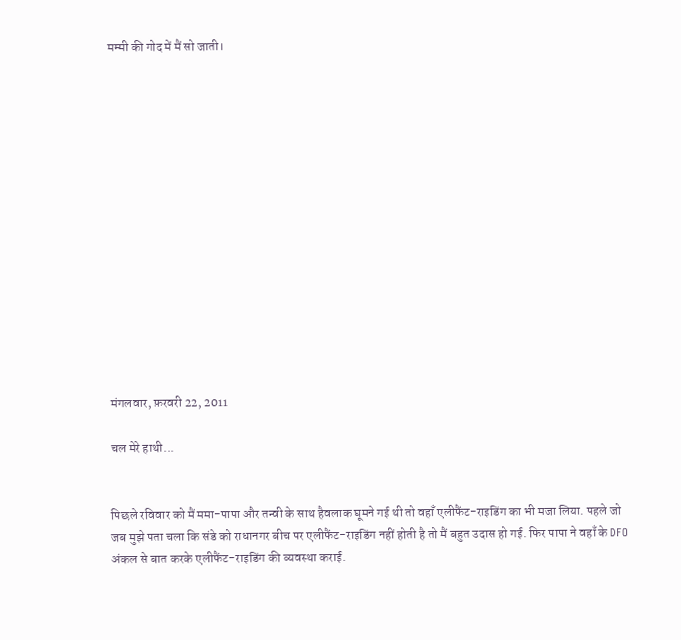मम्मी की गोद में मैं सो जाती।















मंगलवार, फ़रवरी 22, 2011

चल मेरे हाथी...


पिछले रविवार को मैं ममा-पापा और तन्वी के साथ हैवलाक घूमने गई थी तो वहाँ एलीफैंट-राइडिंग का भी मजा लिया. पहले जो जब मुझे पता चला कि संडे को राधानगर बीच पर एलीफैंट-राइडिंग नहीं होती है तो मैं बहुत उदास हो गई. फिर पापा ने वहाँ के DFO अंकल से बात करके एलीफैंट-राइडिंग की व्यवस्था कराई.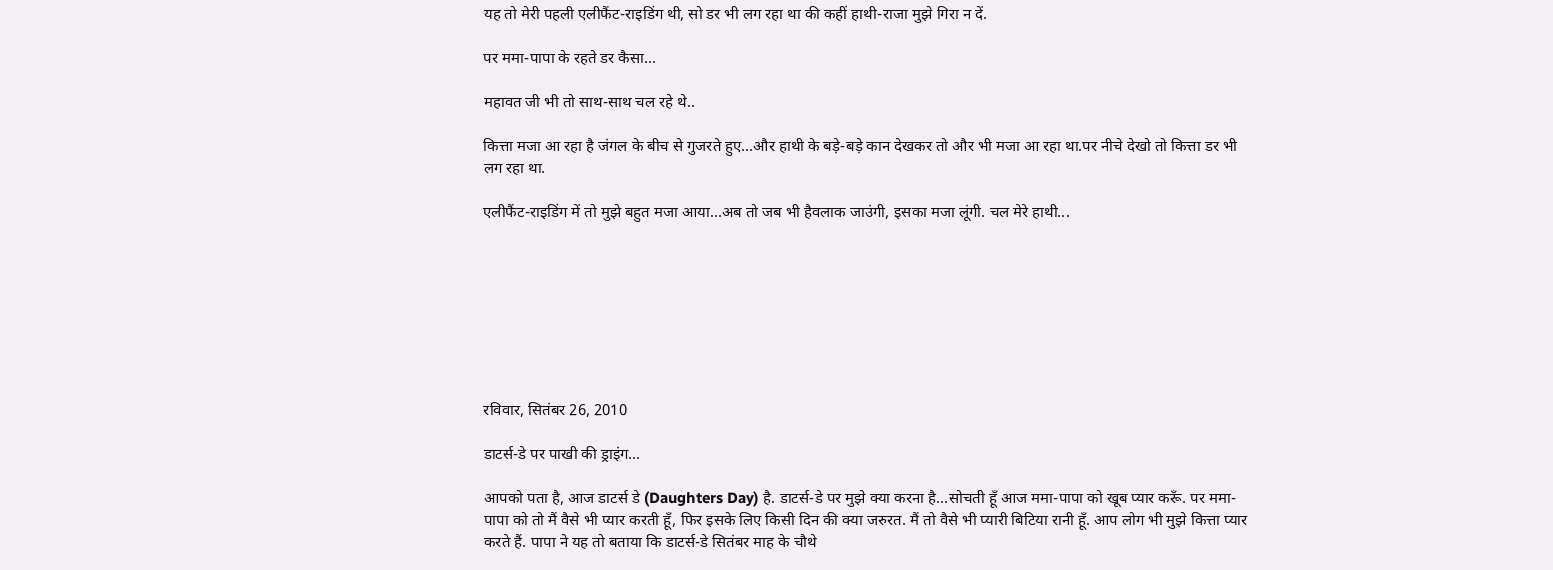यह तो मेरी पहली एलीफैंट-राइडिंग थी, सो डर भी लग रहा था की कहीं हाथी-राजा मुझे गिरा न दें.

पर ममा-पापा के रहते डर कैसा...

महावत जी भी तो साथ-साथ चल रहे थे..

कित्ता मजा आ रहा है जंगल के बीच से गुजरते हुए...और हाथी के बड़े-बड़े कान देखकर तो और भी मजा आ रहा था.पर नीचे देखो तो कित्ता डर भी लग रहा था.

एलीफैंट-राइडिंग में तो मुझे बहुत मजा आया...अब तो जब भी हैवलाक जाउंगी, इसका मजा लूंगी. चल मेरे हाथी...








रविवार, सितंबर 26, 2010

डाटर्स-डे पर पाखी की ड्राइंग...

आपको पता है, आज डाटर्स डे (Daughters Day) है. डाटर्स-डे पर मुझे क्या करना है...सोचती हूँ आज ममा-पापा को खूब प्यार करूँ. पर ममा-पापा को तो मैं वैसे भी प्यार करती हूँ, फिर इसके लिए किसी दिन की क्या जरुरत. मैं तो वैसे भी प्यारी बिटिया रानी हूँ. आप लोग भी मुझे कित्ता प्यार करते हैं. पापा ने यह तो बताया कि डाटर्स-डे सितंबर माह के चौथे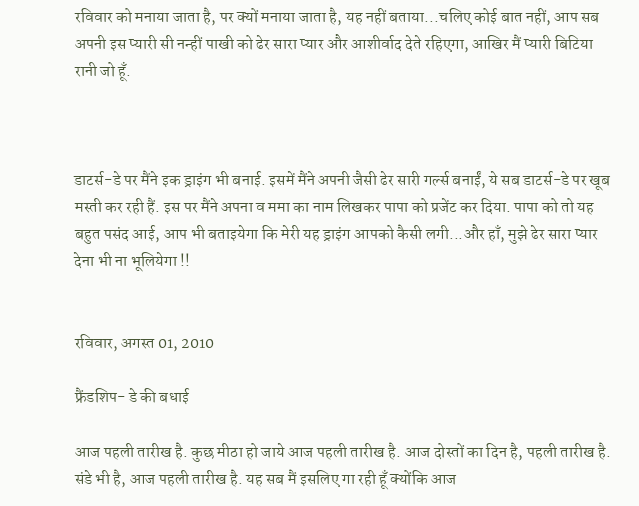रविवार को मनाया जाता है, पर क्यों मनाया जाता है, यह नहीं बताया...चलिए कोई बात नहीं, आप सब अपनी इस प्यारी सी नन्हीं पाखी को ढेर सारा प्यार और आशीर्वाद देते रहिएगा, आखिर मैं प्यारी बिटिया रानी जो हूँ.



डाटर्स-डे पर मैंने इक ड्राइंग भी बनाई. इसमें मैंने अपनी जैसी ढेर सारी गर्ल्स बनाईं, ये सब डाटर्स-डे पर खूब मस्ती कर रही हैं. इस पर मैंने अपना व ममा का नाम लिखकर पापा को प्रजेंट कर दिया. पापा को तो यह बहुत पसंद आई, आप भी बताइयेगा कि मेरी यह ड्राइंग आपको कैसी लगी...और हाँ, मुझे ढेर सारा प्यार देना भी ना भूलियेगा !!


रविवार, अगस्त 01, 2010

फ्रैंडशिप- डे की बधाई

आज पहली तारीख है. कुछ मीठा हो जाये आज पहली तारीख है. आज दोस्तों का दिन है, पहली तारीख है. संडे भी है, आज पहली तारीख है. यह सब मैं इसलिए गा रही हूँ क्योंकि आज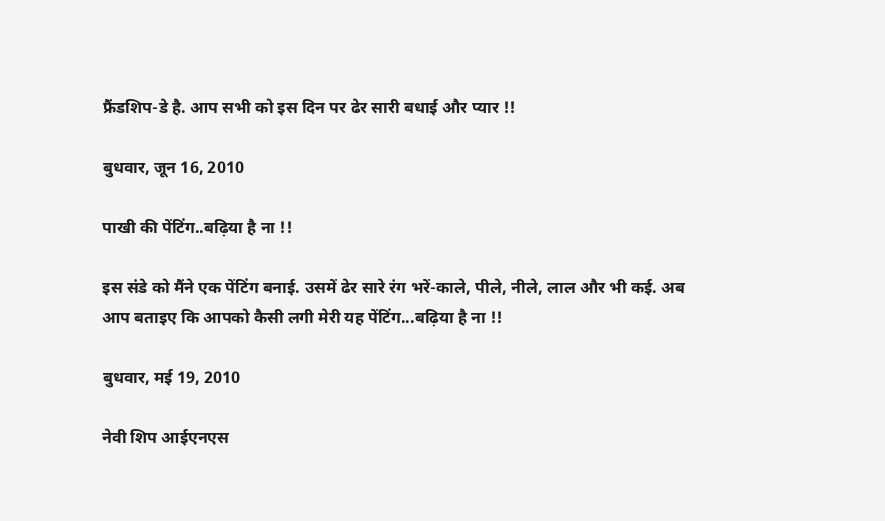फ्रैंडशिप-डे है. आप सभी को इस दिन पर ढेर सारी बधाई और प्यार !!

बुधवार, जून 16, 2010

पाखी की पेंटिंग..बढ़िया है ना !!

इस संडे को मैंने एक पेंटिंग बनाई. उसमें ढेर सारे रंग भरें-काले, पीले, नीले, लाल और भी कई. अब आप बताइए कि आपको कैसी लगी मेरी यह पेंटिंग...बढ़िया है ना !!

बुधवार, मई 19, 2010

नेवी शिप आईएनएस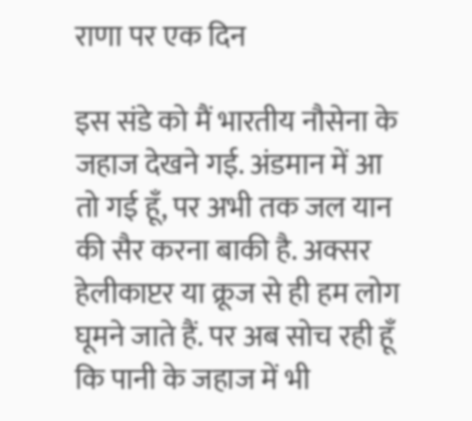राणा पर एक दिन

इस संडे को मैं भारतीय नौसेना के जहाज देखने गई. अंडमान में आ तो गई हूँ, पर अभी तक जल यान की सैर करना बाकी है. अक्सर हेलीकाप्टर या क्रूज से ही हम लोग घूमने जाते हैं. पर अब सोच रही हूँ कि पानी के जहाज में भी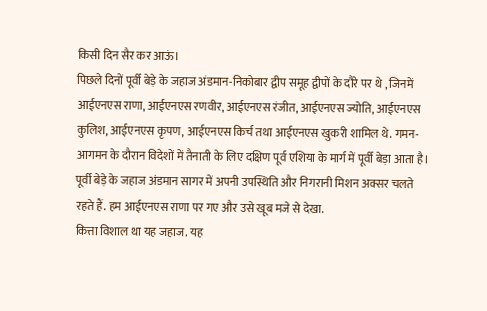किसी दिन सैर कर आऊं।
पिछले दिनों पूर्वी बेड़े के जहाज अंडमान-निकोबार द्वीप समूह द्वीपों के दौरे पर थे , जिनमें आईएनएस राणा, आईएनएस रणवीर, आईएनएस रंजीत, आईएनएस ज्योति, आईएनएस कुलिश, आईएनएस कृपण, आईएनएस किर्च तथा आईएनएस खुकरी शामिल थे. गमन-आगमन के दौरान विदेशों में तैनाती के लिए दक्षिण पूर्व एशिया के मार्ग में पूर्वी बेड़ा आता है।
पूर्वी बेड़े के जहाज अंडमान सागर में अपनी उपस्थिति और निगरानी मिशन अक्सर चलते रहते हैं. हम आईएनएस राणा पर गए और उसे खूब मजे से देखा.
कित्ता विशाल था यह जहाज. यह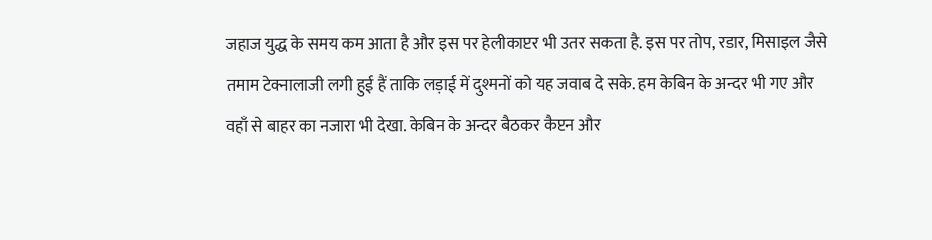जहाज युद्ध के समय कम आता है और इस पर हेलीकाप्टर भी उतर सकता है. इस पर तोप, रडार, मिसाइल जैसे तमाम टेक्नालाजी लगी हुई हैं ताकि लड़ाई में दुश्मनों को यह जवाब दे सके. हम केबिन के अन्दर भी गए और वहाँ से बाहर का नजारा भी देखा. केबिन के अन्दर बैठकर कैप्टन और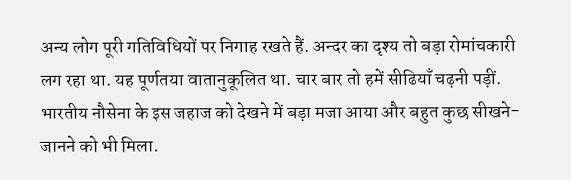अन्य लोग पूरी गतिविधियों पर निगाह रखते हैं. अन्दर का दृश्य तो बड़ा रोमांचकारी लग रहा था. यह पूर्णतया वातानुकूलित था. चार बार तो हमें सीढियाँ चढ़नी पड़ीं. भारतीय नौसेना के इस जहाज को देखने में बड़ा मजा आया और बहुत कुछ सीखने-जानने को भी मिला.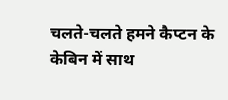चलते-चलते हमने कैप्टन के केबिन में साथ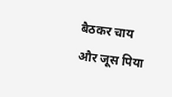बैठकर चाय और जूस पिया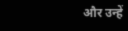और उन्हें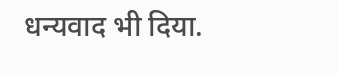धन्यवाद भी दिया.